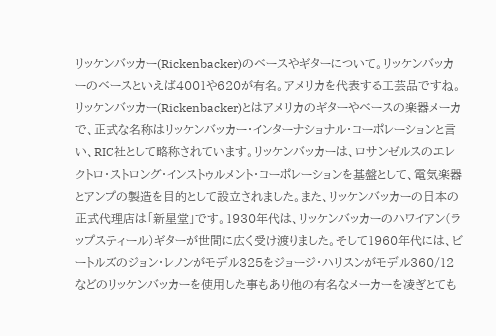リッケンバッカー(Rickenbacker)のベースやギターについて。リッケンバッカーのベースといえば4001や620が有名。アメリカを代表する工芸品ですね。
リッケンバッカー(Rickenbacker)とはアメリカのギターやベースの楽器メーカで、正式な名称はリッケンバッカー・インターナショナル・コーポレーションと言い、RIC社として略称されています。リッケンバッカーは、ロサンゼルスのエレクトロ・ストロング・インストゥルメント・コーポレーションを基盤として、電気楽器とアンプの製造を目的として設立されました。また、リッケンバッカーの日本の正式代理店は「新星堂」です。1930年代は、リッケンバッカーのハワイアン(ラップスティール)ギターが世間に広く受け渡りました。そして1960年代には、ビートルズのジョン・レノンがモデル325をジョージ・ハリスンがモデル360/12などのリッケンバッカーを使用した事もあり他の有名なメーカーを凌ぎとても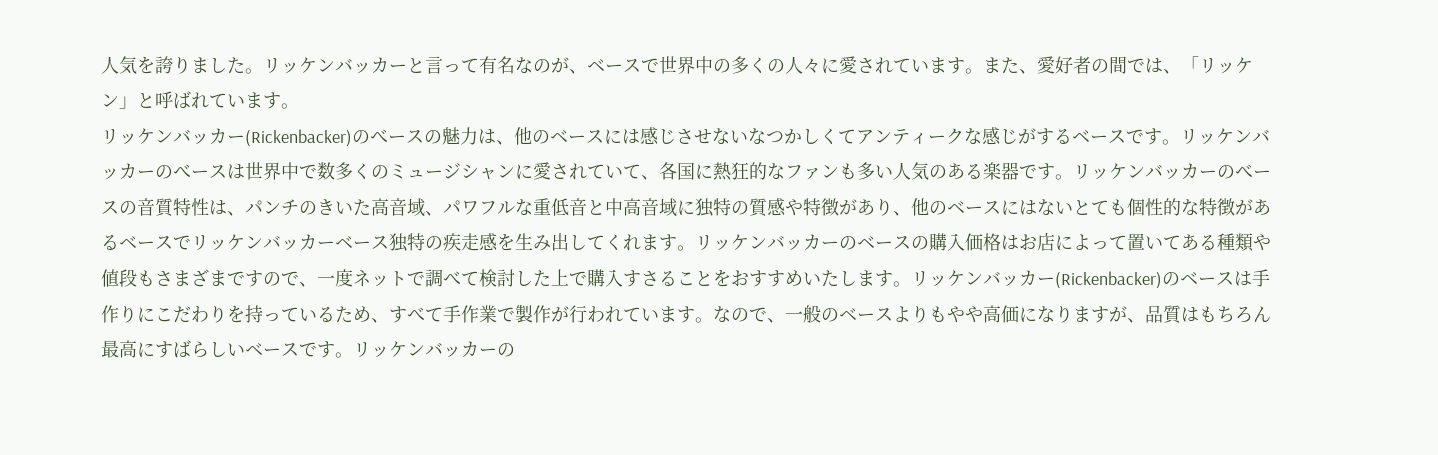人気を誇りました。リッケンバッカーと言って有名なのが、ベースで世界中の多くの人々に愛されています。また、愛好者の間では、「リッケン」と呼ばれています。
リッケンバッカー(Rickenbacker)のべースの魅力は、他のベースには感じさせないなつかしくてアンティークな感じがするベースです。リッケンバッカーのべースは世界中で数多くのミュージシャンに愛されていて、各国に熱狂的なファンも多い人気のある楽器です。リッケンバッカーのべースの音質特性は、パンチのきいた高音域、パワフルな重低音と中高音域に独特の質感や特徴があり、他のベースにはないとても個性的な特徴があるベースでリッケンバッカーベース独特の疾走感を生み出してくれます。リッケンバッカーのベースの購入価格はお店によって置いてある種類や値段もさまざまですので、一度ネットで調べて検討した上で購入すさることをおすすめいたします。リッケンバッカー(Rickenbacker)のベースは手作りにこだわりを持っているため、すべて手作業で製作が行われています。なので、一般のベースよりもやや高価になりますが、品質はもちろん最高にすばらしいベースです。リッケンバッカーの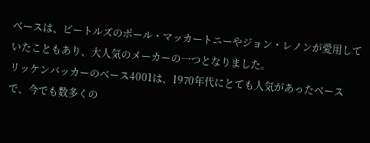ベースは、ビートルズのポール・マッカートニーやジョン・レノンが愛用していたこともあり、大人気のメーカーの一つとなりました。
リッケンバッカーのベース4001は、1970年代にとても人気があったベースで、今でも数多くの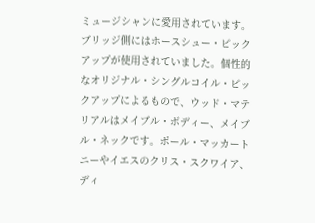ミュージシャンに愛用されています。ブリッジ側にはホースシュー・ピックアップが使用されていました。個性的なオリジナル・シングルコイル・ピックアップによるもので、ウッド・マテリアルはメイブル・ボディー、メイブル・ネックです。ポール・マッカートニーやイエスのクリス・スクワイア、ディ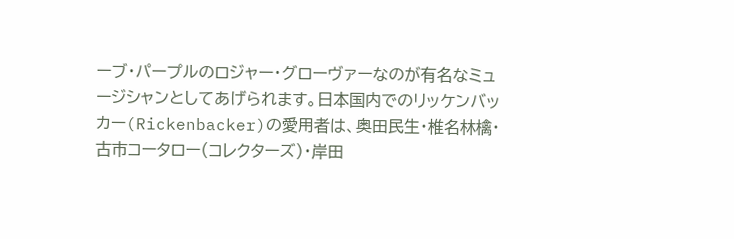ーブ・パープルのロジャー・グローヴァーなのが有名なミュージシャンとしてあげられます。日本国内でのリッケンバッカー(Rickenbacker)の愛用者は、奥田民生・椎名林檎・古市コータロー(コレクターズ)・岸田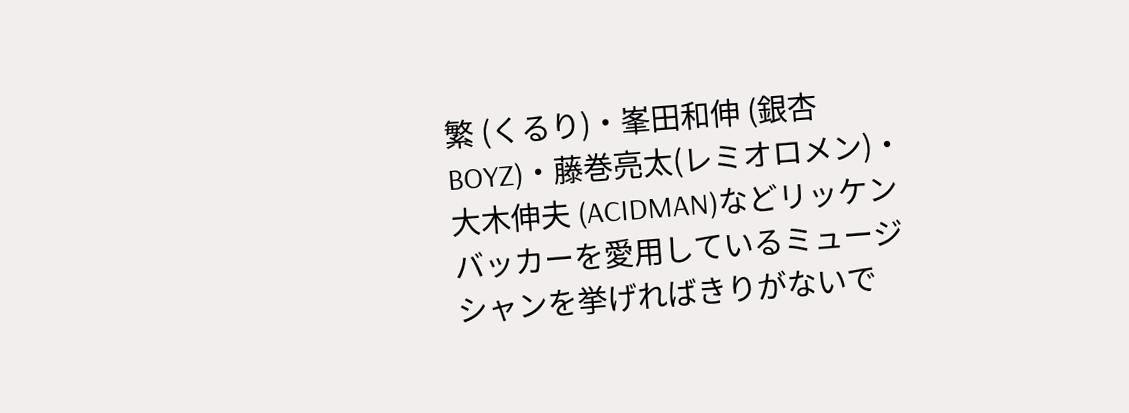繁 (くるり)・峯田和伸 (銀杏BOYZ)・藤巻亮太(レミオロメン)・大木伸夫 (ACIDMAN)などリッケンバッカーを愛用しているミュージシャンを挙げればきりがないで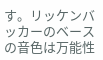す。リッケンバッカーのベースの音色は万能性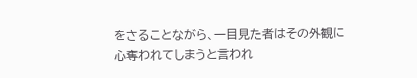をさることながら、一目見た者はその外観に心奪われてしまうと言われ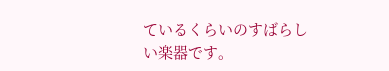ているくらいのすばらしい楽器です。